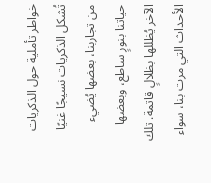خواطر تأملية حول الذكريات
تُشكل الذكريات نسيجًا غنيًا من تجاربنا، بعضها يُضيء حياتنا بنورٍ ساطع، وبعضها الآخر يُظللها بظلالٍ قاتمة. تلك الأحداث التي مرت بنا، سواء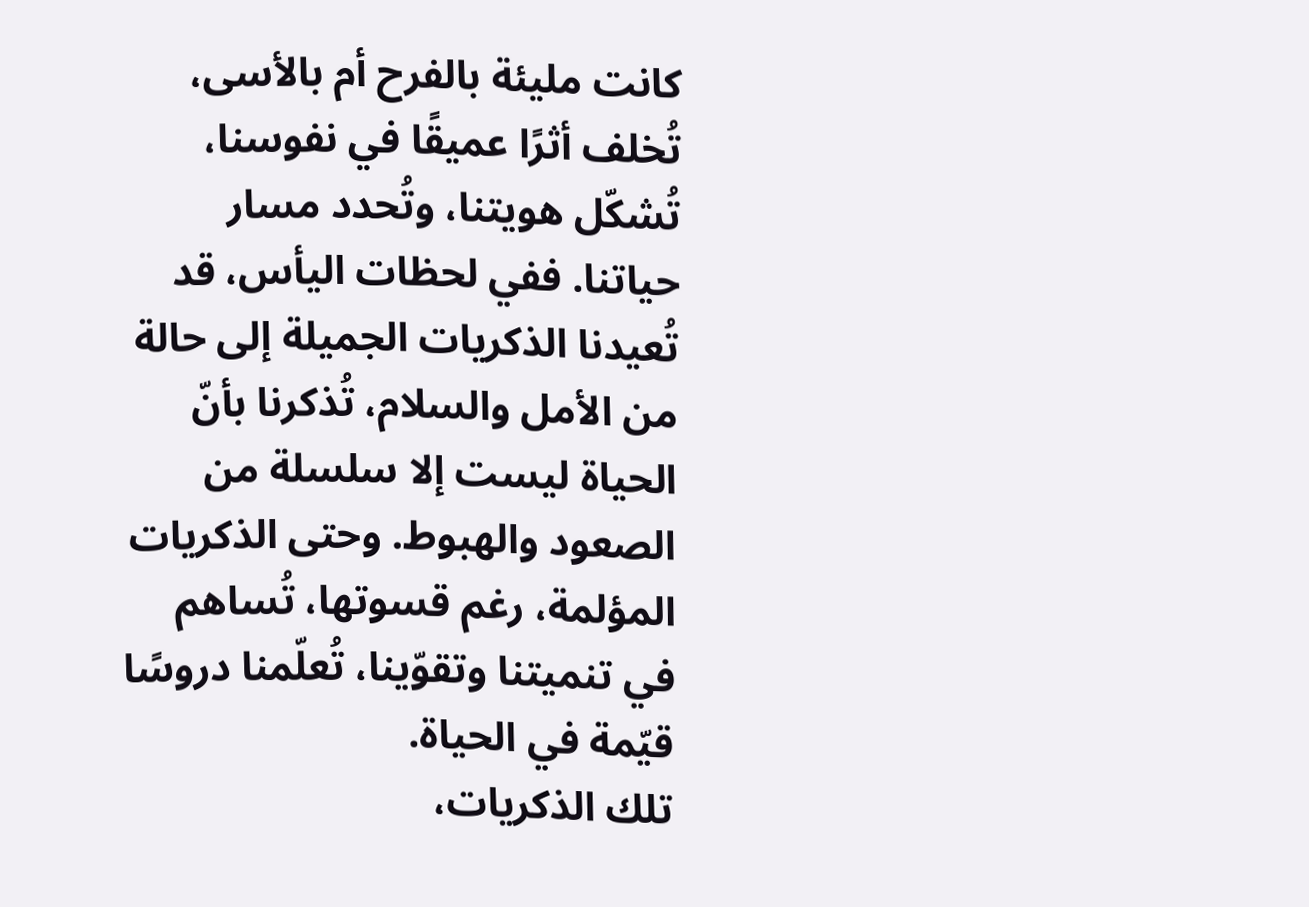كانت مليئة بالفرح أم بالأسى، تُخلف أثرًا عميقًا في نفوسنا، تُشكّل هويتنا، وتُحدد مسار حياتنا. ففي لحظات اليأس، قد تُعيدنا الذكريات الجميلة إلى حالة من الأمل والسلام، تُذكرنا بأنّ الحياة ليست إلا سلسلة من الصعود والهبوط. وحتى الذكريات المؤلمة، رغم قسوتها، تُساهم في تنميتنا وتقوّينا، تُعلّمنا دروسًا قيّمة في الحياة.
تلك الذكريات،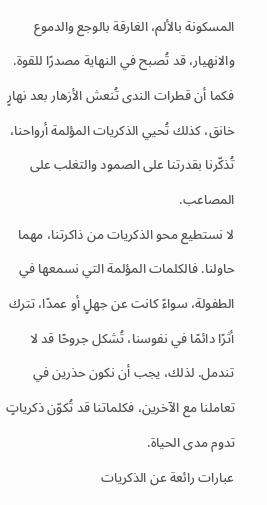المسكونة بالألم، الغارقة بالوجع والدموع والانهيار، قد تُصبح في النهاية مصدرًا للقوة. فكما أن قطرات الندى تُنعش الأزهار بعد نهارٍ خانق، كذلك تُحيي الذكريات المؤلمة أرواحنا، تُذكّرنا بقدرتنا على الصمود والتغلب على المصاعب.
لا نستطيع محو الذكريات من ذاكرتنا، مهما حاولنا. فالكلمات المؤلمة التي نسمعها في الطفولة، سواءً كانت عن جهلٍ أو عمدًا، تترك أثرًا دائمًا في نفوسنا، تُشكل جروحًا قد لا تندمل. لذلك، يجب أن نكون حذرين في تعاملنا مع الآخرين، فكلماتنا قد تُكوّن ذكرياتٍ تدوم مدى الحياة.
عبارات رائعة عن الذكريات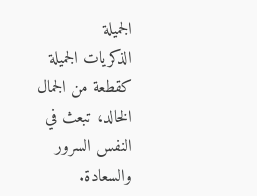الجميلة
الذكريات الجميلة كقطعة من الجمال الخالد، تبعث في النفس السرور والسعادة.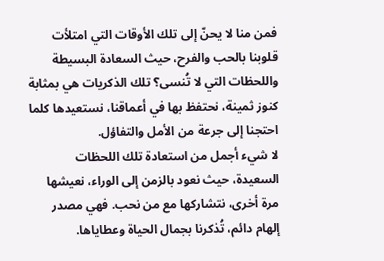فمن منا لا يحنّ إلى تلك الأوقات التي امتلأت قلوبنا بالحب والفرح، حيث السعادة البسيطة واللحظات التي لا تُنسى؟ تلك الذكريات هي بمثابة كنوز ثمينة، نحتفظ بها في أعماقنا، نستعيدها كلما احتجنا إلى جرعة من الأمل والتفاؤل.
لا شيء أجمل من استعادة تلك اللحظات السعيدة، حيث نعود بالزمن إلى الوراء، نعيشها مرة أخرى، نتشاركها مع من نحب. فهي مصدر إلهام دائم، تُذكرنا بجمال الحياة وعطاياها.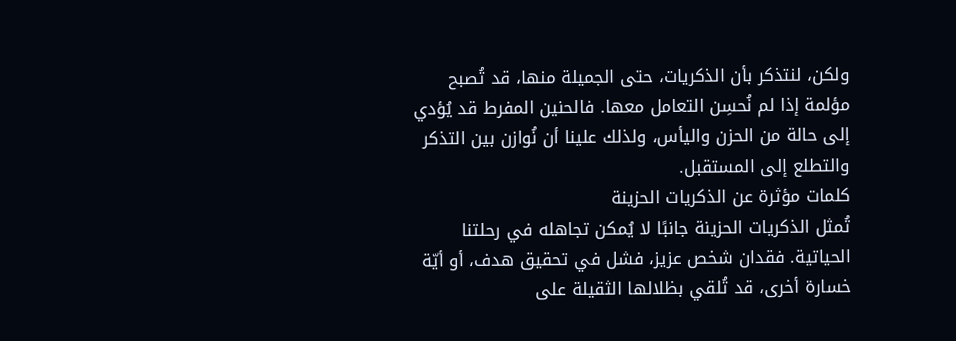ولكن، لنتذكر بأن الذكريات، حتى الجميلة منها، قد تُصبح مؤلمة إذا لم نُحسِن التعامل معها. فالحنين المفرط قد يُؤدي إلى حالة من الحزن واليأس، ولذلك علينا أن نُوازن بين التذكر والتطلع إلى المستقبل.
كلمات مؤثرة عن الذكريات الحزينة
تُمثل الذكريات الحزينة جانبًا لا يُمكن تجاهله في رحلتنا الحياتية. فقدان شخص عزيز، فشل في تحقيق هدف، أو أيّة خسارة أخرى، قد تُلقي بظلالها الثقيلة على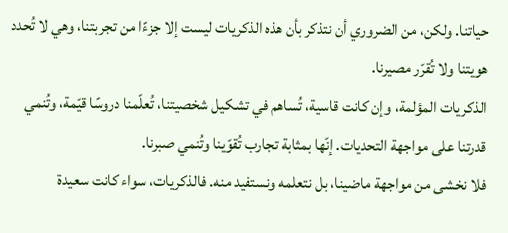حياتنا. ولكن، من الضروري أن نتذكر بأن هذه الذكريات ليست إلا جزءًا من تجربتنا، وهي لا تُحدد هويتنا ولا تُقرّر مصيرنا.
الذكريات المؤلمة، وإن كانت قاسية، تُساهم في تشكيل شخصيتنا، تُعلّمنا دروسًا قيّمة، وتُنمي قدرتنا على مواجهة التحديات. إنّها بمثابة تجارب تُقوّينا وتُنمي صبرنا.
فلا نخشى من مواجهة ماضينا، بل نتعلمه ونستفيد منه. فالذكريات، سواء كانت سعيدة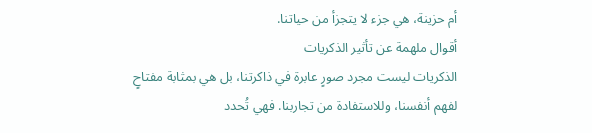أم حزينة، هي جزء لا يتجزأ من حياتنا.
أقوال ملهمة عن تأثير الذكريات
الذكريات ليست مجرد صورٍ عابرة في ذاكرتنا، بل هي بمثابة مفتاحٍ لفهم أنفسنا، وللاستفادة من تجاربنا. فهي تُحدد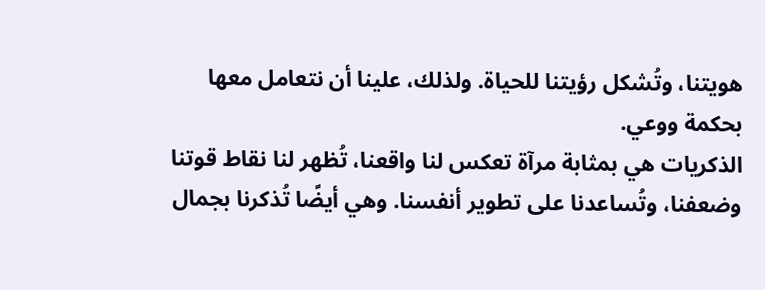هويتنا، وتُشكل رؤيتنا للحياة. ولذلك، علينا أن نتعامل معها بحكمة ووعي.
الذكريات هي بمثابة مرآة تعكس لنا واقعنا، تُظهر لنا نقاط قوتنا وضعفنا، وتُساعدنا على تطوير أنفسنا. وهي أيضًا تُذكرنا بجمال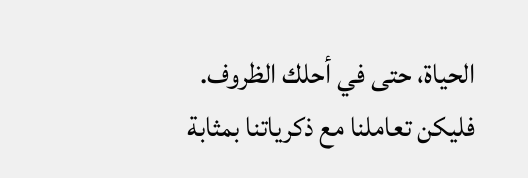الحياة، حتى في أحلك الظروف.
فليكن تعاملنا مع ذكرياتنا بمثابة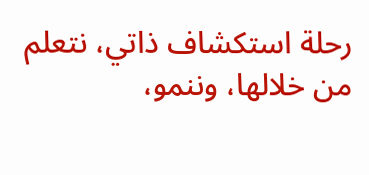رحلة استكشاف ذاتي، نتعلم من خلالها، وننمو،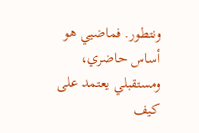ونتطور. فماضيي هو أساس حاضري، ومستقبلي يعتمد على كيف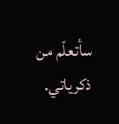سأتعلّم من ذكرياتي.